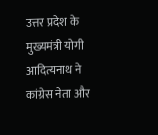उत्तर प्रदेश के मुख्यमंत्री योगी आदित्यनाथ ने कांग्रेस नेता और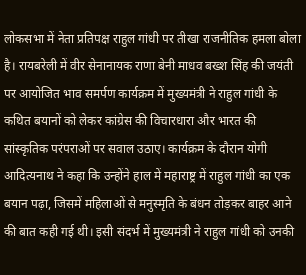लोकसभा में नेता प्रतिपक्ष राहुल गांधी पर तीखा राजनीतिक हमला बोला है। रायबरेली में वीर सेनानायक राणा बेनी माधव बख्श सिंह की जयंती पर आयोजित भाव समर्पण कार्यक्रम में मुख्यमंत्री ने राहुल गांधी के कथित बयानों को लेकर कांग्रेस की विचारधारा और भारत की सांस्कृतिक परंपराओं पर सवाल उठाए। कार्यक्रम के दौरान योगी आदित्यनाथ ने कहा कि उन्होंने हाल में महाराष्ट्र में राहुल गांधी का एक बयान पढ़ा, जिसमें महिलाओं से मनुस्मृति के बंधन तोड़कर बाहर आने की बात कही गई थी। इसी संदर्भ में मुख्यमंत्री ने राहुल गांधी को उनकी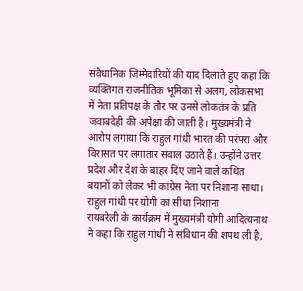संवैधानिक जिम्मेदारियों की याद दिलाते हुए कहा कि व्यक्तिगत राजनीतिक भूमिका से अलग, लोकसभा में नेता प्रतिपक्ष के तौर पर उनसे लोकतंत्र के प्रति जवाबदेही की अपेक्षा की जाती है। मुख्यमंत्री ने आरोप लगाया कि राहुल गांधी भारत की परंपरा और विरासत पर लगातार सवाल उठाते हैं। उन्होंने उत्तर प्रदेश और देश के बाहर दिए जाने वाले कथित बयानों को लेकर भी कांग्रेस नेता पर निशाना साधा।
राहुल गांधी पर योगी का सीधा निशाना
रायबरेली के कार्यक्रम में मुख्यमंत्री योगी आदित्यनाथ ने कहा कि राहुल गांधी ने संविधान की शपथ ली है,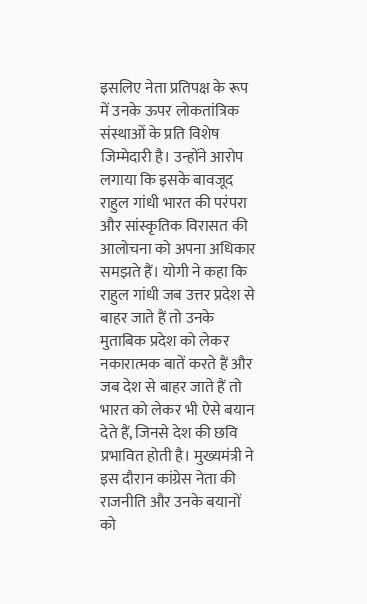इसलिए नेता प्रतिपक्ष के रूप में उनके ऊपर लोकतांत्रिक संस्थाओं के प्रति विशेष जिम्मेदारी है। उन्होंने आरोप लगाया कि इसके बावजूद राहुल गांधी भारत की परंपरा और सांस्कृतिक विरासत की आलोचना को अपना अधिकार समझते हैं। योगी ने कहा कि राहुल गांधी जब उत्तर प्रदेश से बाहर जाते हैं तो उनके मुताबिक प्रदेश को लेकर नकारात्मक बातें करते हैं और जब देश से बाहर जाते हैं तो भारत को लेकर भी ऐसे बयान देते हैं, जिनसे देश की छवि प्रभावित होती है। मुख्यमंत्री ने इस दौरान कांग्रेस नेता की राजनीति और उनके बयानों को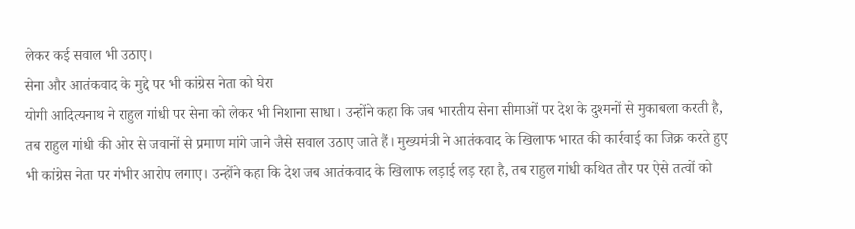लेकर कई सवाल भी उठाए।
सेना और आतंकवाद के मुद्दे पर भी कांग्रेस नेता को घेरा
योगी आदित्यनाथ ने राहुल गांधी पर सेना को लेकर भी निशाना साधा। उन्होंने कहा कि जब भारतीय सेना सीमाओं पर देश के दुश्मनों से मुकाबला करती है, तब राहुल गांधी की ओर से जवानों से प्रमाण मांगे जाने जैसे सवाल उठाए जाते हैं। मुख्यमंत्री ने आतंकवाद के खिलाफ भारत की कार्रवाई का जिक्र करते हुए भी कांग्रेस नेता पर गंभीर आरोप लगाए। उन्होंने कहा कि देश जब आतंकवाद के खिलाफ लड़ाई लड़ रहा है, तब राहुल गांधी कथित तौर पर ऐसे तत्वों को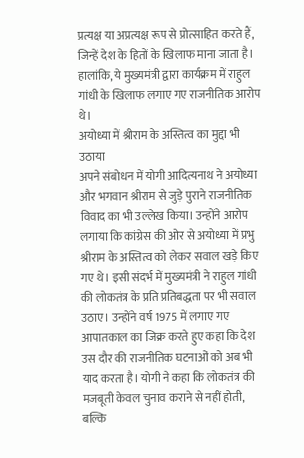प्रत्यक्ष या अप्रत्यक्ष रूप से प्रोत्साहित करते हैं, जिन्हें देश के हितों के खिलाफ माना जाता है। हालांकि, ये मुख्यमंत्री द्वारा कार्यक्रम में राहुल गांधी के खिलाफ लगाए गए राजनीतिक आरोप थे।
अयोध्या में श्रीराम के अस्तित्व का मुद्दा भी उठाया
अपने संबोधन में योगी आदित्यनाथ ने अयोध्या और भगवान श्रीराम से जुड़े पुराने राजनीतिक विवाद का भी उल्लेख किया। उन्होंने आरोप लगाया कि कांग्रेस की ओर से अयोध्या में प्रभु श्रीराम के अस्तित्व को लेकर सवाल खड़े किए गए थे। इसी संदर्भ में मुख्यमंत्री ने राहुल गांधी की लोकतंत्र के प्रति प्रतिबद्धता पर भी सवाल उठाए। उन्होंने वर्ष 1975 में लगाए गए आपातकाल का जिक्र करते हुए कहा कि देश उस दौर की राजनीतिक घटनाओं को अब भी याद करता है। योगी ने कहा कि लोकतंत्र की मजबूती केवल चुनाव कराने से नहीं होती, बल्कि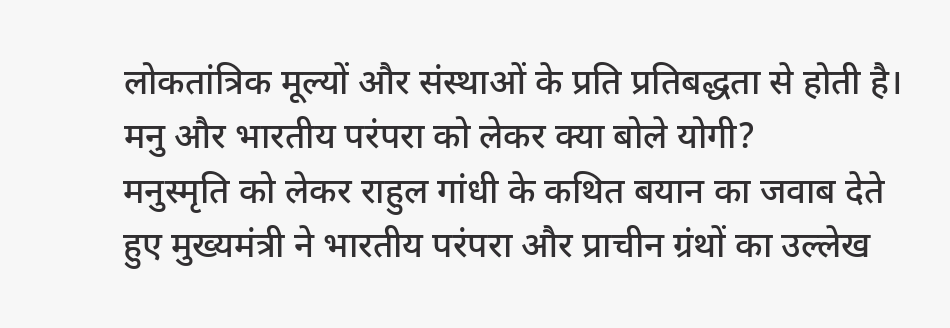लोकतांत्रिक मूल्यों और संस्थाओं के प्रति प्रतिबद्धता से होती है।
मनु और भारतीय परंपरा को लेकर क्या बोले योगी?
मनुस्मृति को लेकर राहुल गांधी के कथित बयान का जवाब देते हुए मुख्यमंत्री ने भारतीय परंपरा और प्राचीन ग्रंथों का उल्लेख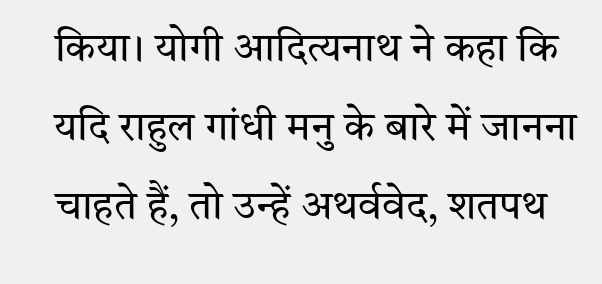किया। योगी आदित्यनाथ ने कहा कि यदि राहुल गांधी मनु के बारे में जानना चाहते हैं, तो उन्हें अथर्ववेद, शतपथ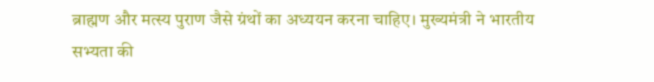ब्राह्मण और मत्स्य पुराण जैसे ग्रंथों का अध्ययन करना चाहिए। मुख्यमंत्री ने भारतीय सभ्यता की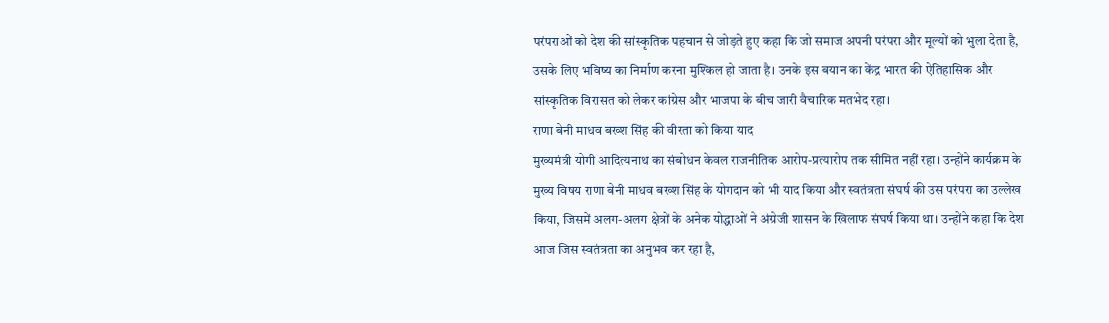परंपराओं को देश की सांस्कृतिक पहचान से जोड़ते हुए कहा कि जो समाज अपनी परंपरा और मूल्यों को भुला देता है, उसके लिए भविष्य का निर्माण करना मुश्किल हो जाता है। उनके इस बयान का केंद्र भारत की ऐतिहासिक और सांस्कृतिक विरासत को लेकर कांग्रेस और भाजपा के बीच जारी वैचारिक मतभेद रहा।
राणा बेनी माधव बख्श सिंह की वीरता को किया याद
मुख्यमंत्री योगी आदित्यनाथ का संबोधन केवल राजनीतिक आरोप-प्रत्यारोप तक सीमित नहीं रहा। उन्होंने कार्यक्रम के मुख्य विषय राणा बेनी माधव बख्श सिंह के योगदान को भी याद किया और स्वतंत्रता संघर्ष की उस परंपरा का उल्लेख किया, जिसमें अलग-अलग क्षेत्रों के अनेक योद्धाओं ने अंग्रेजी शासन के खिलाफ संघर्ष किया था। उन्होंने कहा कि देश आज जिस स्वतंत्रता का अनुभव कर रहा है,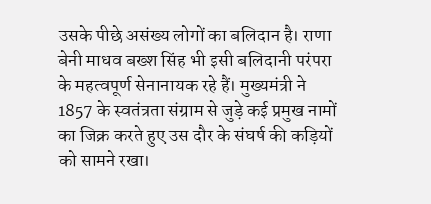उसके पीछे असंख्य लोगों का बलिदान है। राणा बेनी माधव बख्श सिंह भी इसी बलिदानी परंपरा के महत्वपूर्ण सेनानायक रहे हैं। मुख्यमंत्री ने 1857 के स्वतंत्रता संग्राम से जुड़े कई प्रमुख नामों का जिक्र करते हुए उस दौर के संघर्ष की कड़ियों को सामने रखा।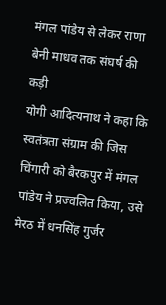मंगल पांडेय से लेकर राणा बेनी माधव तक संघर्ष की कड़ी
योगी आदित्यनाथ ने कहा कि स्वतंत्रता संग्राम की जिस चिंगारी को बैरकपुर में मंगल पांडेय ने प्रज्वलित किया, उसे मेरठ में धनसिंह गुर्जर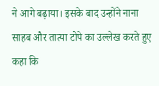ने आगे बढ़ाया। इसके बाद उन्होंने नाना साहब और तात्या टोपे का उल्लेख करते हुए कहा कि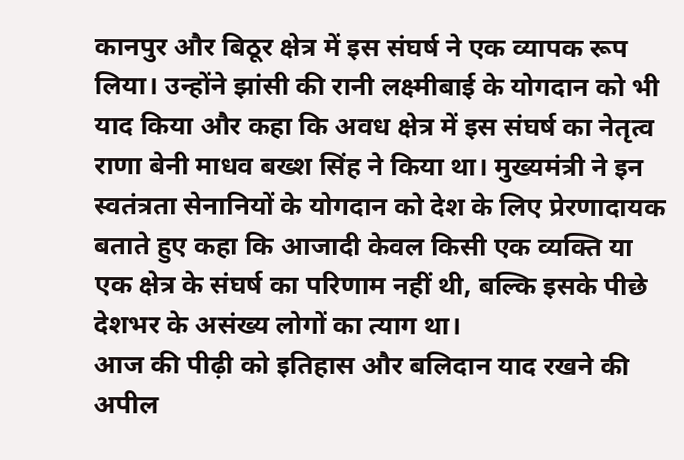कानपुर और बिठूर क्षेत्र में इस संघर्ष ने एक व्यापक रूप लिया। उन्होंने झांसी की रानी लक्ष्मीबाई के योगदान को भी याद किया और कहा कि अवध क्षेत्र में इस संघर्ष का नेतृत्व राणा बेनी माधव बख्श सिंह ने किया था। मुख्यमंत्री ने इन स्वतंत्रता सेनानियों के योगदान को देश के लिए प्रेरणादायक बताते हुए कहा कि आजादी केवल किसी एक व्यक्ति या एक क्षेत्र के संघर्ष का परिणाम नहीं थी, बल्कि इसके पीछे देशभर के असंख्य लोगों का त्याग था।
आज की पीढ़ी को इतिहास और बलिदान याद रखने की अपील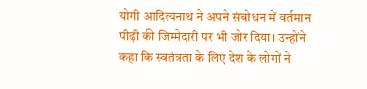योगी आदित्यनाथ ने अपने संबोधन में वर्तमान पीढ़ी की जिम्मेदारी पर भी जोर दिया। उन्होंने कहा कि स्वतंत्रता के लिए देश के लोगों ने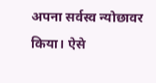अपना सर्वस्व न्योछावर किया। ऐसे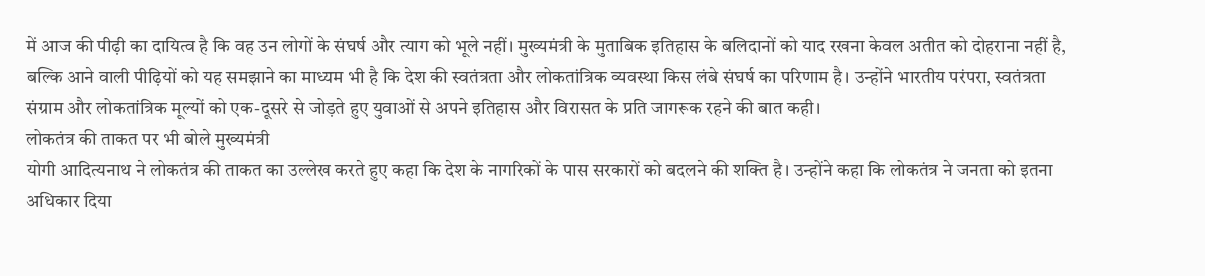में आज की पीढ़ी का दायित्व है कि वह उन लोगों के संघर्ष और त्याग को भूले नहीं। मुख्यमंत्री के मुताबिक इतिहास के बलिदानों को याद रखना केवल अतीत को दोहराना नहीं है, बल्कि आने वाली पीढ़ियों को यह समझाने का माध्यम भी है कि देश की स्वतंत्रता और लोकतांत्रिक व्यवस्था किस लंबे संघर्ष का परिणाम है। उन्होंने भारतीय परंपरा, स्वतंत्रता संग्राम और लोकतांत्रिक मूल्यों को एक-दूसरे से जोड़ते हुए युवाओं से अपने इतिहास और विरासत के प्रति जागरूक रहने की बात कही।
लोकतंत्र की ताकत पर भी बोले मुख्यमंत्री
योगी आदित्यनाथ ने लोकतंत्र की ताकत का उल्लेख करते हुए कहा कि देश के नागरिकों के पास सरकारों को बदलने की शक्ति है। उन्होंने कहा कि लोकतंत्र ने जनता को इतना अधिकार दिया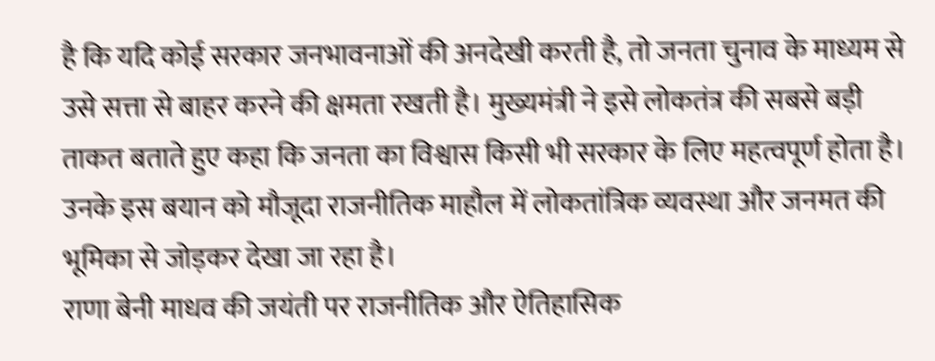है कि यदि कोई सरकार जनभावनाओं की अनदेखी करती है, तो जनता चुनाव के माध्यम से उसे सत्ता से बाहर करने की क्षमता रखती है। मुख्यमंत्री ने इसे लोकतंत्र की सबसे बड़ी ताकत बताते हुए कहा कि जनता का विश्वास किसी भी सरकार के लिए महत्वपूर्ण होता है। उनके इस बयान को मौजूदा राजनीतिक माहौल में लोकतांत्रिक व्यवस्था और जनमत की भूमिका से जोड़कर देखा जा रहा है।
राणा बेनी माधव की जयंती पर राजनीतिक और ऐतिहासिक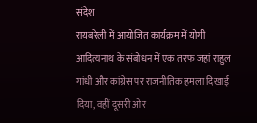संदेश
रायबरेली में आयोजित कार्यक्रम में योगी आदित्यनाथ के संबोधन में एक तरफ जहां राहुल गांधी और कांग्रेस पर राजनीतिक हमला दिखाई दिया, वहीं दूसरी ओर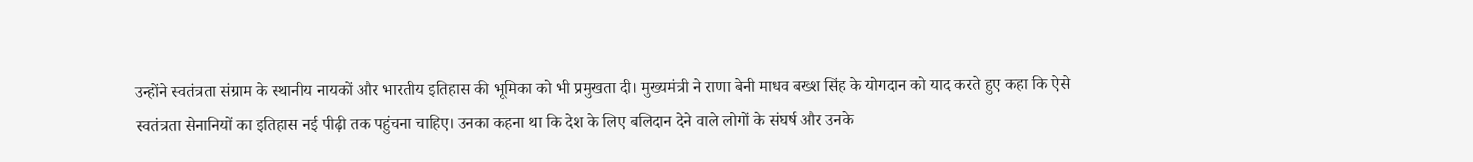उन्होंने स्वतंत्रता संग्राम के स्थानीय नायकों और भारतीय इतिहास की भूमिका को भी प्रमुखता दी। मुख्यमंत्री ने राणा बेनी माधव बख्श सिंह के योगदान को याद करते हुए कहा कि ऐसे स्वतंत्रता सेनानियों का इतिहास नई पीढ़ी तक पहुंचना चाहिए। उनका कहना था कि देश के लिए बलिदान देने वाले लोगों के संघर्ष और उनके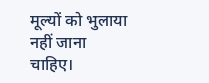मूल्यों को भुलाया नहीं जाना चाहिए।